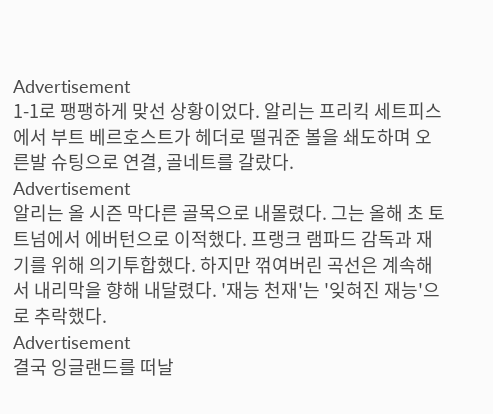Advertisement
1-1로 팽팽하게 맞선 상황이었다. 알리는 프리킥 세트피스에서 부트 베르호스트가 헤더로 떨궈준 볼을 쇄도하며 오른발 슈팅으로 연결, 골네트를 갈랐다.
Advertisement
알리는 올 시즌 막다른 골목으로 내몰렸다. 그는 올해 초 토트넘에서 에버턴으로 이적했다. 프랭크 램파드 감독과 재기를 위해 의기투합했다. 하지만 꺾여버린 곡선은 계속해서 내리막을 향해 내달렸다. '재능 천재'는 '잊혀진 재능'으로 추락했다.
Advertisement
결국 잉글랜드를 떠날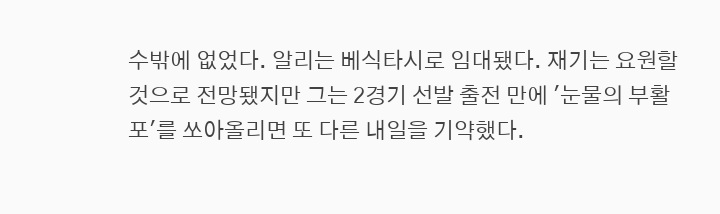수밖에 없었다. 알리는 베식타시로 임대됐다. 재기는 요원할 것으로 전망됐지만 그는 2경기 선발 출전 만에 '눈물의 부활포'를 쏘아올리면 또 다른 내일을 기약했다.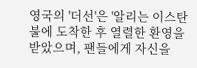영국의 '더선'은 '알리는 이스탄불에 도착한 후 열렬한 환영을 받았으며, 팬들에게 자신을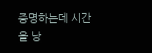증명하는데 시간을 낭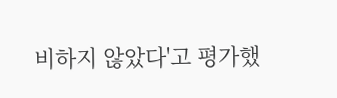비하지 않았다'고 평가했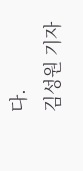다.
김성원 기자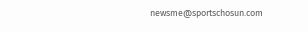newsme@sportschosun.com